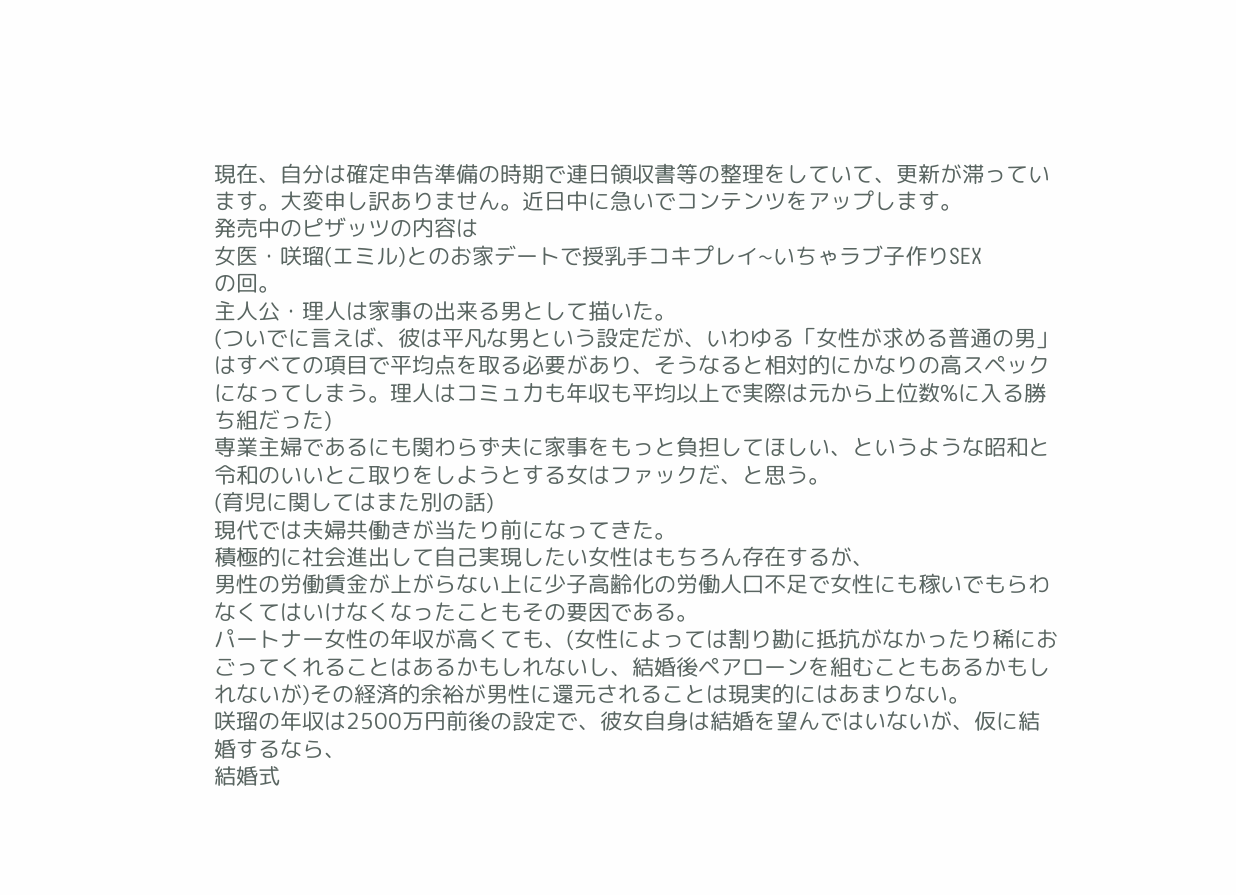現在、自分は確定申告準備の時期で連日領収書等の整理をしていて、更新が滞っています。大変申し訳ありません。近日中に急いでコンテンツをアップします。
発売中のピザッツの内容は
女医・咲瑠(エミル)とのお家デートで授乳手コキプレイ~いちゃラブ子作りSEX
の回。
主人公・理人は家事の出来る男として描いた。
(ついでに言えば、彼は平凡な男という設定だが、いわゆる「女性が求める普通の男」はすべての項目で平均点を取る必要があり、そうなると相対的にかなりの高スペックになってしまう。理人はコミュ力も年収も平均以上で実際は元から上位数%に入る勝ち組だった)
専業主婦であるにも関わらず夫に家事をもっと負担してほしい、というような昭和と令和のいいとこ取りをしようとする女はファックだ、と思う。
(育児に関してはまた別の話)
現代では夫婦共働きが当たり前になってきた。
積極的に社会進出して自己実現したい女性はもちろん存在するが、
男性の労働賃金が上がらない上に少子高齢化の労働人口不足で女性にも稼いでもらわなくてはいけなくなったこともその要因である。
パートナー女性の年収が高くても、(女性によっては割り勘に抵抗がなかったり稀におごってくれることはあるかもしれないし、結婚後ペアローンを組むこともあるかもしれないが)その経済的余裕が男性に還元されることは現実的にはあまりない。
咲瑠の年収は2500万円前後の設定で、彼女自身は結婚を望んではいないが、仮に結婚するなら、
結婚式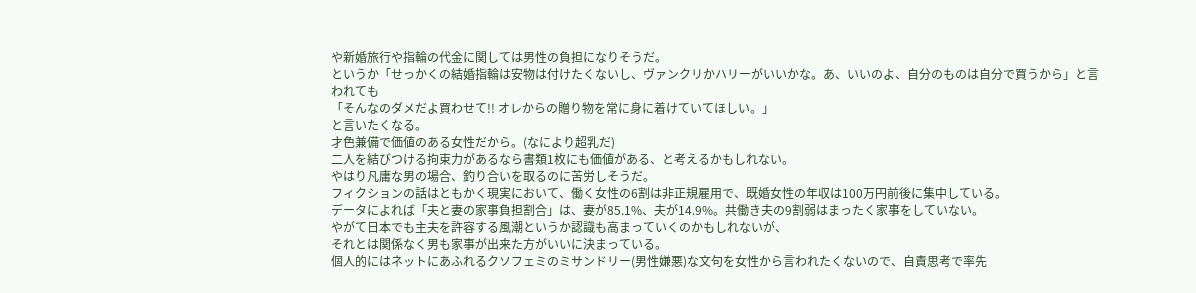や新婚旅行や指輪の代金に関しては男性の負担になりそうだ。
というか「せっかくの結婚指輪は安物は付けたくないし、ヴァンクリかハリーがいいかな。あ、いいのよ、自分のものは自分で買うから」と言われても
「そんなのダメだよ買わせて!! オレからの贈り物を常に身に着けていてほしい。」
と言いたくなる。
才色兼備で価値のある女性だから。(なにより超乳だ)
二人を結びつける拘束力があるなら書類1枚にも価値がある、と考えるかもしれない。
やはり凡庸な男の場合、釣り合いを取るのに苦労しそうだ。
フィクションの話はともかく現実において、働く女性の6割は非正規雇用で、既婚女性の年収は100万円前後に集中している。
データによれば「夫と妻の家事負担割合」は、妻が85.1%、夫が14.9%。共働き夫の9割弱はまったく家事をしていない。
やがて日本でも主夫を許容する風潮というか認識も高まっていくのかもしれないが、
それとは関係なく男も家事が出来た方がいいに決まっている。
個人的にはネットにあふれるクソフェミのミサンドリー(男性嫌悪)な文句を女性から言われたくないので、自責思考で率先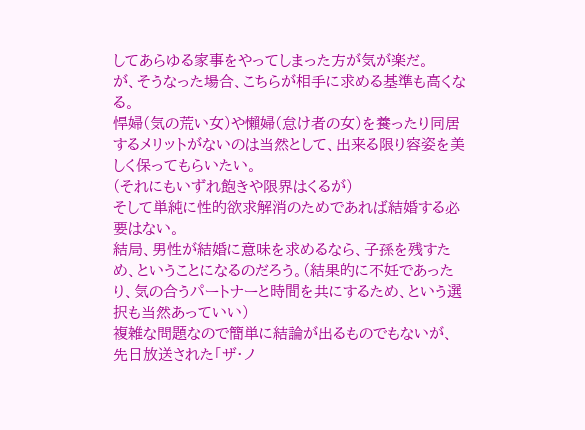してあらゆる家事をやってしまった方が気が楽だ。
が、そうなった場合、こちらが相手に求める基準も高くなる。
悍婦(気の荒い女)や懶婦(怠け者の女)を養ったり同居するメリットがないのは当然として、出来る限り容姿を美しく保ってもらいたい。
(それにもいずれ飽きや限界はくるが)
そして単純に性的欲求解消のためであれば結婚する必要はない。
結局、男性が結婚に意味を求めるなら、子孫を残すため、ということになるのだろう。(結果的に不妊であったり、気の合うパートナーと時間を共にするため、という選択も当然あっていい)
複雑な問題なので簡単に結論が出るものでもないが、
先日放送された「ザ・ノ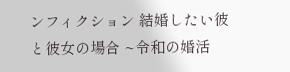ンフィクション 結婚したい彼と彼女の場合 ~令和の婚活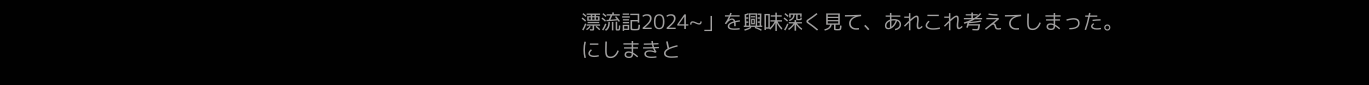漂流記2024~」を興味深く見て、あれこれ考えてしまった。
にしまきと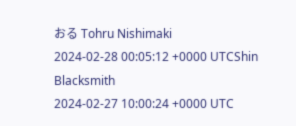おる Tohru Nishimaki
2024-02-28 00:05:12 +0000 UTCShin Blacksmith
2024-02-27 10:00:24 +0000 UTC